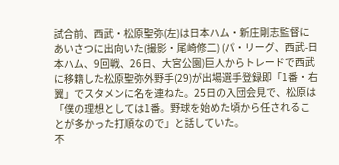試合前、西武・松原聖弥(左)は日本ハム・新庄剛志監督にあいさつに出向いた(撮影・尾崎修二) (パ・リーグ、西武-日本ハム、9回戦、26日、大宮公園)巨人からトレードで西武に移籍した松原聖弥外野手(29)が出場選手登録即「1番・右翼」でスタメンに名を連ねた。25日の入団会見で、松原は「僕の理想としては1番。野球を始めた頃から任されることが多かった打順なので」と話していた。
不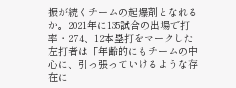振が続くチームの起爆剤となれるか。2021年に135試合の出場で打率・274、12本塁打をマークした左打者は「年齢的にもチームの中心に、引っ張っていけるような存在に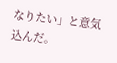なりたい」と意気込んだ。